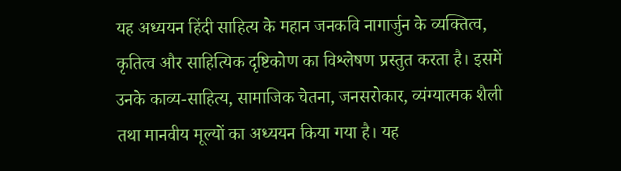यह अध्ययन हिंदी साहित्य के महान जनकवि नागार्जुन के व्यक्तित्व, कृतित्व और साहित्यिक दृष्टिकोण का विश्लेषण प्रस्तुत करता है। इसमें उनके काव्य-साहित्य, सामाजिक चेतना, जनसरोकार, व्यंग्यात्मक शैली तथा मानवीय मूल्यों का अध्ययन किया गया है। यह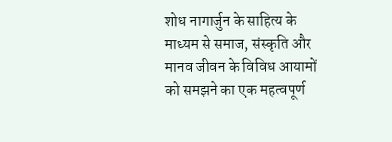शोध नागार्जुन के साहित्य के माध्यम से समाज, संस्कृति और मानव जीवन के विविध आयामों को समझने का एक महत्वपूर्ण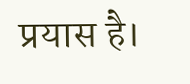प्रयास है।